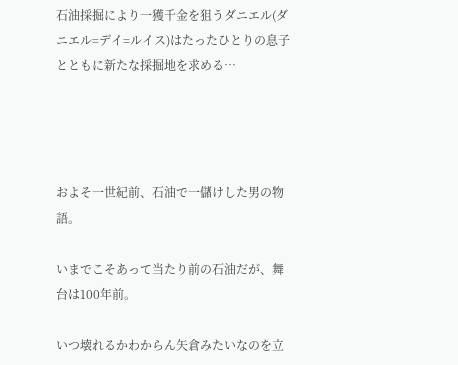石油採掘により一獲千金を狙うダニエル(ダニエル=デイ=ルイス)はたったひとりの息子とともに新たな採掘地を求める…




およそ一世紀前、石油で一儲けした男の物語。

いまでこそあって当たり前の石油だが、舞台は100年前。

いつ壊れるかわからん矢倉みたいなのを立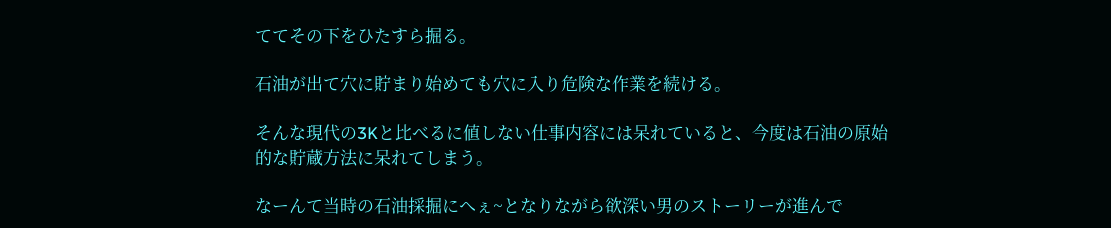ててその下をひたすら掘る。

石油が出て穴に貯まり始めても穴に入り危険な作業を続ける。

そんな現代の3Kと比べるに値しない仕事内容には呆れていると、今度は石油の原始的な貯蔵方法に呆れてしまう。

なーんて当時の石油採掘にへぇ~となりながら欲深い男のストーリーが進んで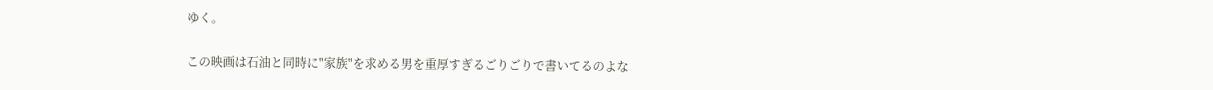ゆく。

この映画は石油と同時に"家族"を求める男を重厚すぎるごりごりで書いてるのよな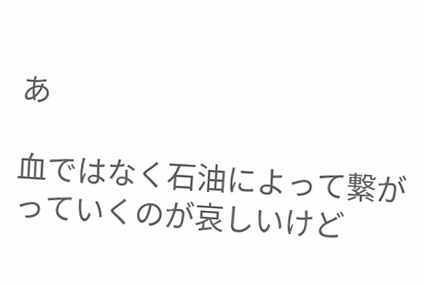あ

血ではなく石油によって繋がっていくのが哀しいけど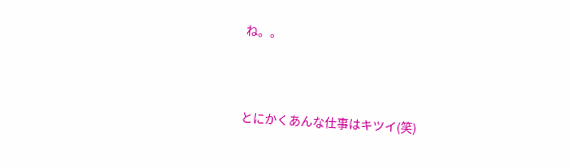ね。。



とにかくあんな仕事はキツイ(笑)